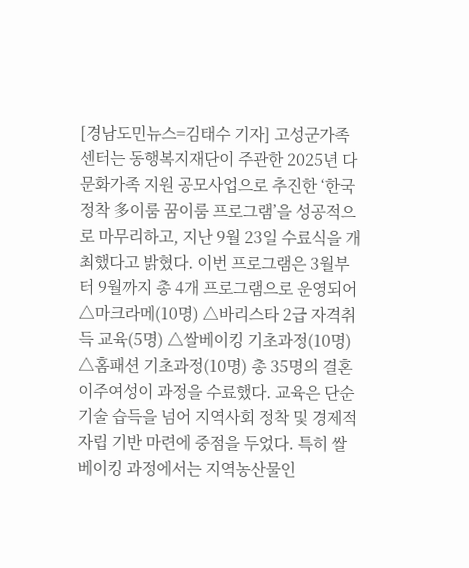[경남도민뉴스=김태수 기자] 고성군가족센터는 동행복지재단이 주관한 2025년 다문화가족 지원 공모사업으로 추진한 ‘한국정착 多이룸 꿈이룸 프로그램’을 성공적으로 마무리하고, 지난 9월 23일 수료식을 개최했다고 밝혔다. 이번 프로그램은 3월부터 9월까지 총 4개 프로그램으로 운영되어 △마크라메(10명) △바리스타 2급 자격취득 교육(5명) △쌀베이킹 기초과정(10명) △홈패션 기초과정(10명) 총 35명의 결혼이주여성이 과정을 수료했다. 교육은 단순 기술 습득을 넘어 지역사회 정착 및 경제적 자립 기반 마련에 중점을 두었다. 특히 쌀베이킹 과정에서는 지역농산물인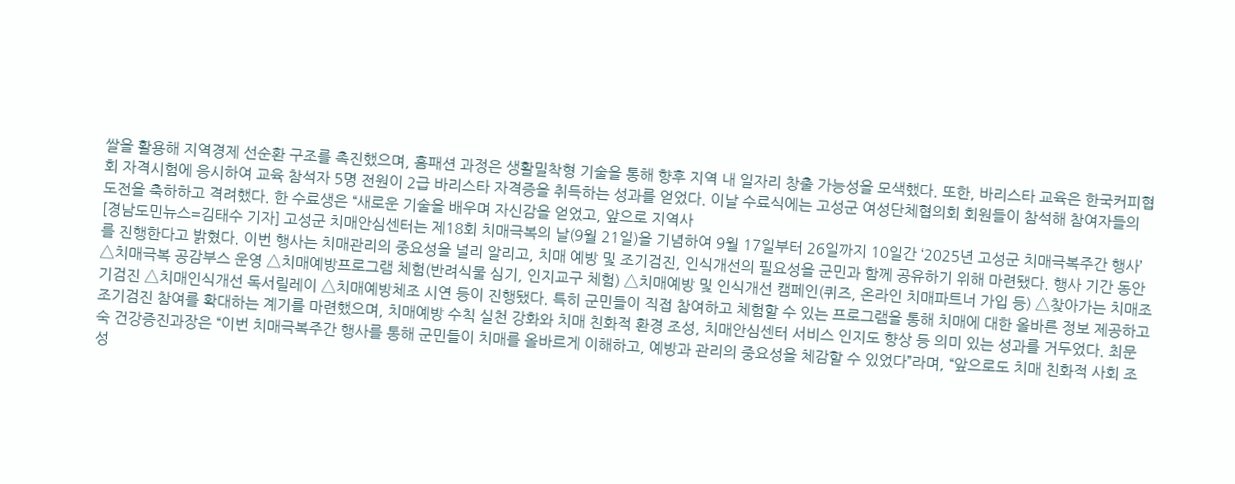쌀을 활용해 지역경제 선순환 구조를 촉진했으며, 홈패션 과정은 생활밀착형 기술을 통해 향후 지역 내 일자리 창출 가능성을 모색했다. 또한, 바리스타 교육은 한국커피협회 자격시험에 응시하여 교육 참석자 5명 전원이 2급 바리스타 자격증을 취득하는 성과를 얻었다. 이날 수료식에는 고성군 여성단체협의회 회원들이 참석해 참여자들의 도전을 축하하고 격려했다. 한 수료생은 “새로운 기술을 배우며 자신감을 얻었고, 앞으로 지역사
[경남도민뉴스=김태수 기자] 고성군 치매안심센터는 제18회 치매극복의 날(9월 21일)을 기념하여 9월 17일부터 26일까지 10일간 ‘2025년 고성군 치매극복주간 행사’를 진행한다고 밝혔다. 이번 행사는 치매관리의 중요성을 널리 알리고, 치매 예방 및 조기검진, 인식개선의 필요성을 군민과 함께 공유하기 위해 마련됐다. 행사 기간 동안 △치매극복 공감부스 운영 △치매예방프로그램 체험(반려식물 심기, 인지교구 체험) △치매예방 및 인식개선 캠페인(퀴즈, 온라인 치매파트너 가입 등) △찾아가는 치매조기검진 △치매인식개선 독서릴레이 △치매예방체조 시연 등이 진행됐다. 특히 군민들이 직접 참여하고 체험할 수 있는 프로그램을 통해 치매에 대한 올바른 정보 제공하고 조기검진 참여를 확대하는 계기를 마련했으며, 치매예방 수칙 실천 강화와 치매 친화적 환경 조성, 치매안심센터 서비스 인지도 향상 등 의미 있는 성과를 거두었다. 최문숙 건강증진과장은 “이번 치매극복주간 행사를 통해 군민들이 치매를 올바르게 이해하고, 예방과 관리의 중요성을 체감할 수 있었다”라며, “앞으로도 치매 친화적 사회 조성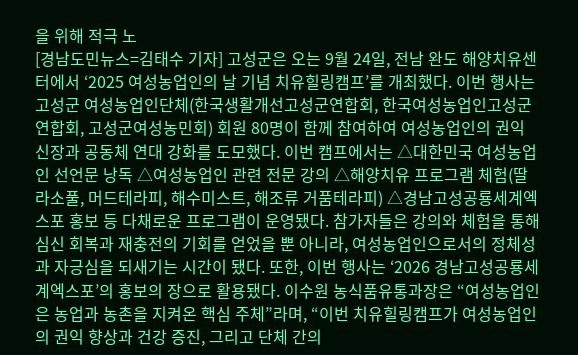을 위해 적극 노
[경남도민뉴스=김태수 기자] 고성군은 오는 9월 24일, 전남 완도 해양치유센터에서 ‘2025 여성농업인의 날 기념 치유힐링캠프’를 개최했다. 이번 행사는 고성군 여성농업인단체(한국생활개선고성군연합회, 한국여성농업인고성군연합회, 고성군여성농민회) 회원 80명이 함께 참여하여 여성농업인의 권익 신장과 공동체 연대 강화를 도모했다. 이번 캠프에서는 △대한민국 여성농업인 선언문 낭독 △여성농업인 관련 전문 강의 △해양치유 프로그램 체험(딸라소풀, 머드테라피, 해수미스트, 해조류 거품테라피) △경남고성공룡세계엑스포 홍보 등 다채로운 프로그램이 운영됐다. 참가자들은 강의와 체험을 통해 심신 회복과 재충전의 기회를 얻었을 뿐 아니라, 여성농업인으로서의 정체성과 자긍심을 되새기는 시간이 됐다. 또한, 이번 행사는 ‘2026 경남고성공룡세계엑스포’의 홍보의 장으로 활용됐다. 이수원 농식품유통과장은 “여성농업인은 농업과 농촌을 지켜온 핵심 주체”라며, “이번 치유힐링캠프가 여성농업인의 권익 향상과 건강 증진, 그리고 단체 간의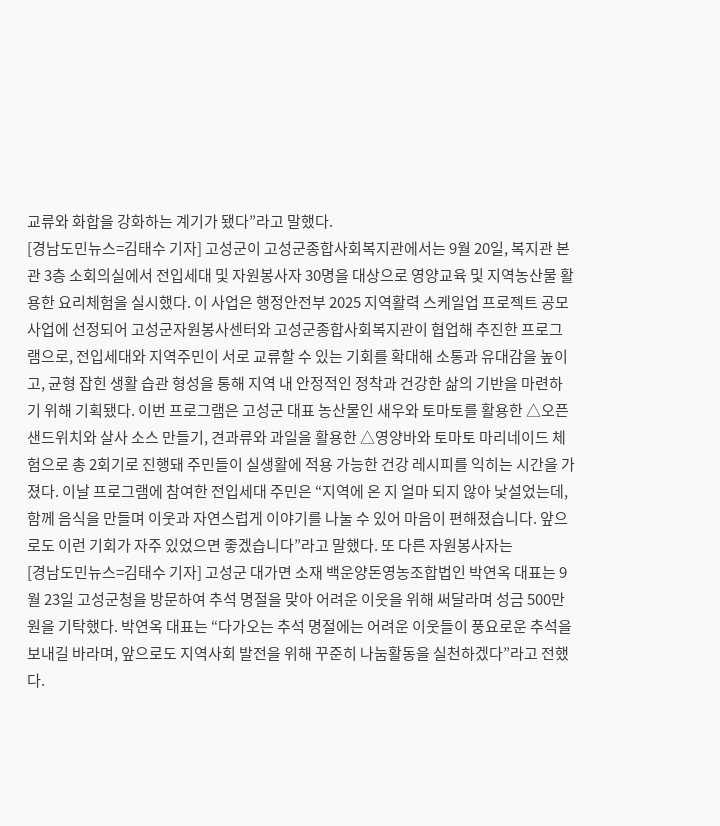교류와 화합을 강화하는 계기가 됐다”라고 말했다.
[경남도민뉴스=김태수 기자] 고성군이 고성군종합사회복지관에서는 9월 20일, 복지관 본관 3층 소회의실에서 전입세대 및 자원봉사자 30명을 대상으로 영양교육 및 지역농산물 활용한 요리체험을 실시했다. 이 사업은 행정안전부 2025 지역활력 스케일업 프로젝트 공모사업에 선정되어 고성군자원봉사센터와 고성군종합사회복지관이 협업해 추진한 프로그램으로, 전입세대와 지역주민이 서로 교류할 수 있는 기회를 확대해 소통과 유대감을 높이고, 균형 잡힌 생활 습관 형성을 통해 지역 내 안정적인 정착과 건강한 삶의 기반을 마련하기 위해 기획됐다. 이번 프로그램은 고성군 대표 농산물인 새우와 토마토를 활용한 △오픈샌드위치와 살사 소스 만들기, 견과류와 과일을 활용한 △영양바와 토마토 마리네이드 체험으로 총 2회기로 진행돼 주민들이 실생활에 적용 가능한 건강 레시피를 익히는 시간을 가졌다. 이날 프로그램에 참여한 전입세대 주민은 “지역에 온 지 얼마 되지 않아 낯설었는데, 함께 음식을 만들며 이웃과 자연스럽게 이야기를 나눌 수 있어 마음이 편해졌습니다. 앞으로도 이런 기회가 자주 있었으면 좋겠습니다”라고 말했다. 또 다른 자원봉사자는
[경남도민뉴스=김태수 기자] 고성군 대가면 소재 백운양돈영농조합법인 박연옥 대표는 9월 23일 고성군청을 방문하여 추석 명절을 맞아 어려운 이웃을 위해 써달라며 성금 500만 원을 기탁했다. 박연옥 대표는 “다가오는 추석 명절에는 어려운 이웃들이 풍요로운 추석을 보내길 바라며, 앞으로도 지역사회 발전을 위해 꾸준히 나눔활동을 실천하겠다”라고 전했다.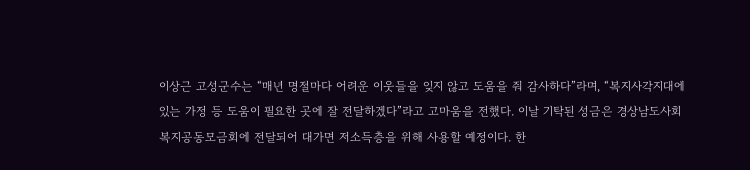이상근 고성군수는 “매년 명절마다 어려운 이웃들을 잊지 않고 도움을 줘 감사하다”라며, “복지사각지대에 있는 가정 등 도움이 필요한 곳에 잘 전달하겠다”라고 고마움을 전했다. 이날 기탁된 성금은 경상남도사회복지공동모금회에 전달되어 대가면 저소득층을 위해 사용할 예정이다. 한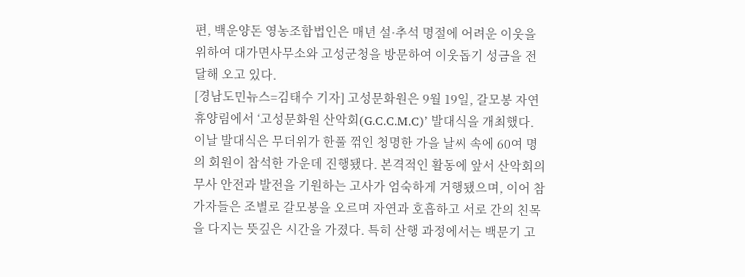편, 백운양돈 영농조합법인은 매년 설·추석 명절에 어려운 이웃을 위하여 대가면사무소와 고성군청을 방문하여 이웃돕기 성금을 전달해 오고 있다.
[경남도민뉴스=김태수 기자] 고성문화원은 9월 19일, 갈모봉 자연휴양림에서 ‘고성문화원 산악회(G.C.C.M.C)’ 발대식을 개최했다. 이날 발대식은 무더위가 한풀 꺾인 청명한 가을 날씨 속에 60여 명의 회원이 참석한 가운데 진행됐다. 본격적인 활동에 앞서 산악회의 무사 안전과 발전을 기원하는 고사가 엄숙하게 거행됐으며, 이어 참가자들은 조별로 갈모봉을 오르며 자연과 호흡하고 서로 간의 친목을 다지는 뜻깊은 시간을 가졌다. 특히 산행 과정에서는 백문기 고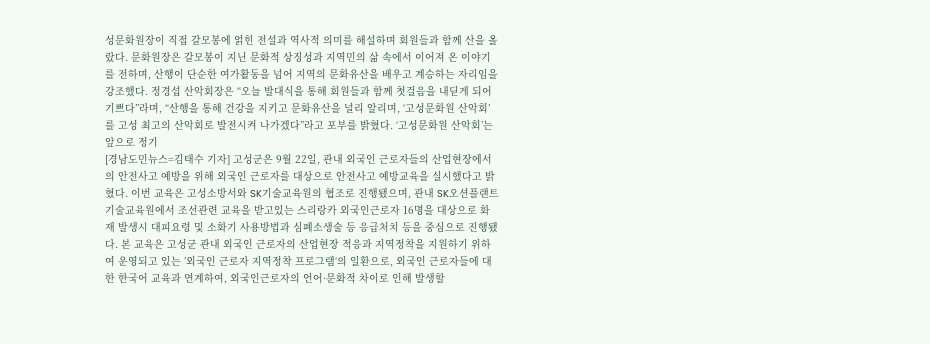성문화원장이 직접 갈모봉에 얽힌 전설과 역사적 의미를 해설하며 회원들과 함께 산을 올랐다. 문화원장은 갈모봉이 지닌 문화적 상징성과 지역민의 삶 속에서 이어져 온 이야기를 전하며, 산행이 단순한 여가활동을 넘어 지역의 문화유산을 배우고 계승하는 자리임을 강조했다. 정경섭 산악회장은 “오늘 발대식을 통해 회원들과 함께 첫걸음을 내딛게 되어 기쁘다”라며, “산행을 통해 건강을 지키고 문화유산을 널리 알리며, ‘고성문화원 산악회’를 고성 최고의 산악회로 발전시켜 나가겠다”라고 포부를 밝혔다. ‘고성문화원 산악회’는 앞으로 정기
[경남도민뉴스=김태수 기자] 고성군은 9월 22일, 관내 외국인 근로자들의 산업현장에서의 안전사고 예방을 위해 외국인 근로자를 대상으로 안전사고 예방교육을 실시했다고 밝혔다. 이번 교육은 고성소방서와 SK기술교육원의 협조로 진행됐으며, 관내 SK오션플랜트 기술교육원에서 조선관련 교육을 받고있는 스리랑카 외국인근로자 16명을 대상으로 화재 발생시 대피요령 및 소화기 사용방법과 심폐소생술 등 응급처치 등을 중심으로 진행됐다. 본 교육은 고성군 관내 외국인 근로자의 산업현장 적응과 지역정착을 지원하기 위하여 운영되고 있는 ’외국인 근로자 지역정착 프로그램‘의 일환으로, 외국인 근로자들에 대한 한국어 교육과 연계하여, 외국인근로자의 언어·문화적 차이로 인해 발생할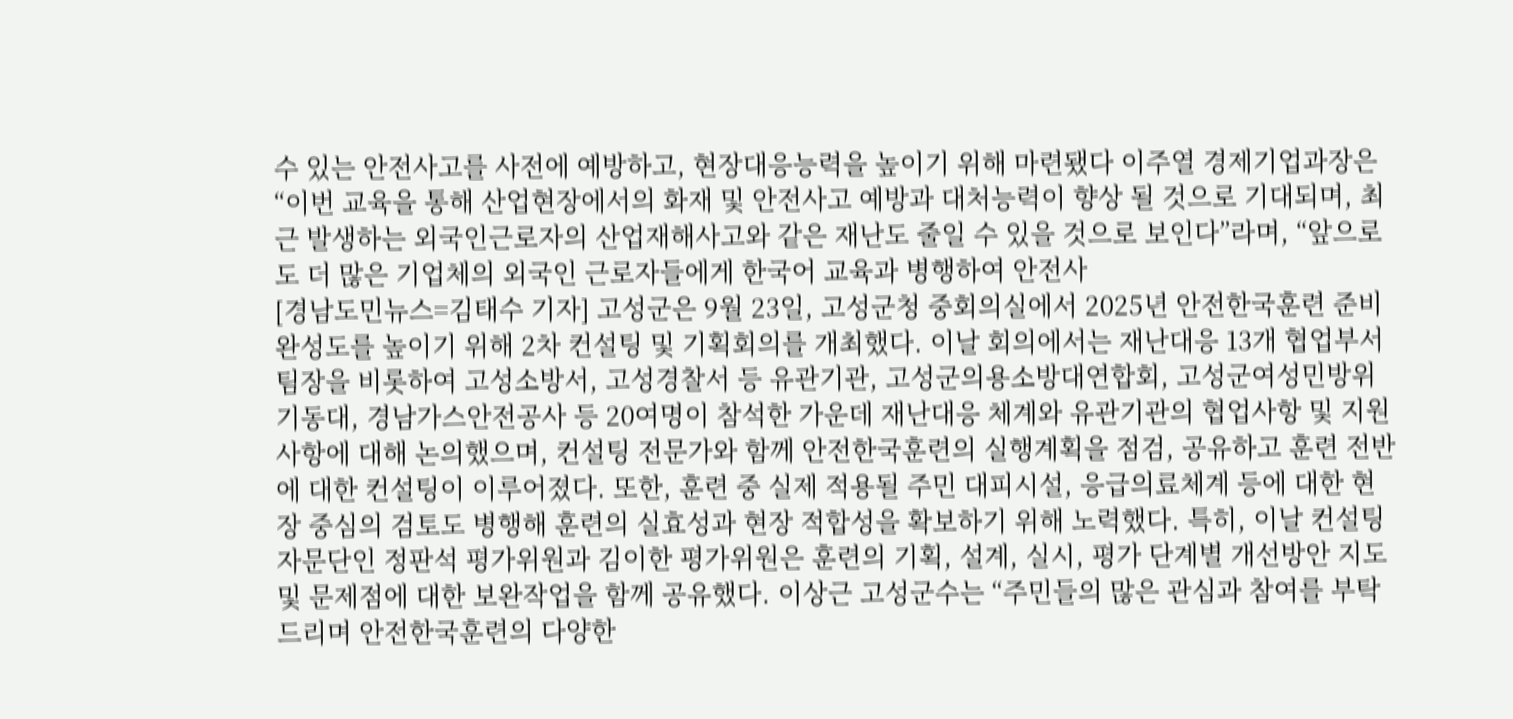수 있는 안전사고를 사전에 예방하고, 현장대응능력을 높이기 위해 마련됐다 이주열 경제기업과장은 “이번 교육을 통해 산업현장에서의 화재 및 안전사고 예방과 대처능력이 향상 될 것으로 기대되며, 최근 발생하는 외국인근로자의 산업재해사고와 같은 재난도 줄일 수 있을 것으로 보인다”라며, “앞으로도 더 많은 기업체의 외국인 근로자들에게 한국어 교육과 병행하여 안전사
[경남도민뉴스=김태수 기자] 고성군은 9월 23일, 고성군청 중회의실에서 2025년 안전한국훈련 준비 완성도를 높이기 위해 2차 컨설팅 및 기획회의를 개최했다. 이날 회의에서는 재난대응 13개 협업부서 팀장을 비롯하여 고성소방서, 고성경찰서 등 유관기관, 고성군의용소방대연합회, 고성군여성민방위기동대, 경남가스안전공사 등 20여명이 참석한 가운데 재난대응 체계와 유관기관의 협업사항 및 지원사항에 대해 논의했으며, 컨설팅 전문가와 함께 안전한국훈련의 실행계획을 점검, 공유하고 훈련 전반에 대한 컨설팅이 이루어졌다. 또한, 훈련 중 실제 적용될 주민 대피시설, 응급의료체계 등에 대한 현장 중심의 검토도 병행해 훈련의 실효성과 현장 적합성을 확보하기 위해 노력했다. 특히, 이날 컨설팅 자문단인 정판석 평가위원과 김이한 평가위원은 훈련의 기획, 설계, 실시, 평가 단계별 개선방안 지도 및 문제점에 대한 보완작업을 함께 공유했다. 이상근 고성군수는 “주민들의 많은 관심과 참여를 부탁드리며 안전한국훈련의 다양한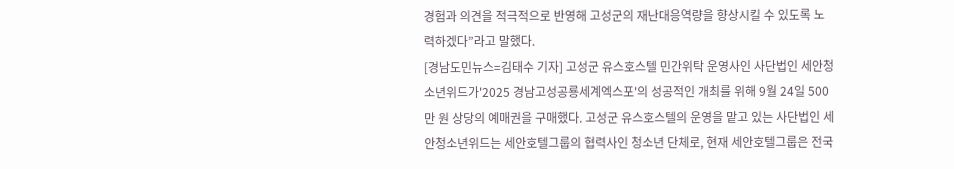경험과 의견을 적극적으로 반영해 고성군의 재난대응역량을 향상시킬 수 있도록 노력하겠다”라고 말했다.
[경남도민뉴스=김태수 기자] 고성군 유스호스텔 민간위탁 운영사인 사단법인 세안청소년위드가'2025 경남고성공룡세계엑스포'의 성공적인 개최를 위해 9월 24일 500만 원 상당의 예매권을 구매했다. 고성군 유스호스텔의 운영을 맡고 있는 사단법인 세안청소년위드는 세안호텔그룹의 협력사인 청소년 단체로, 현재 세안호텔그룹은 전국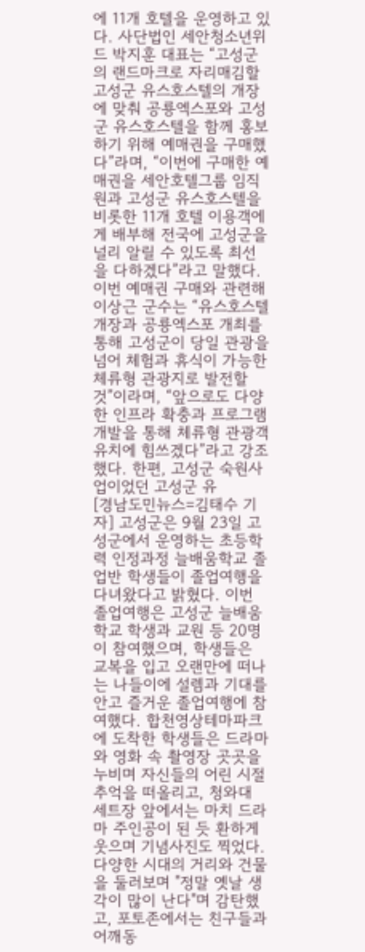에 11개 호텔을 운영하고 있다. 사단법인 세안청소년위드 박지훈 대표는 “고성군의 랜드마크로 자리매김할 고성군 유스호스텔의 개장에 맞춰 공룡엑스포와 고성군 유스호스텔을 함께 홍보하기 위해 예매권을 구매했다”라며, “이번에 구매한 예매권을 세안호텔그룹 임직원과 고성군 유스호스텔을 비롯한 11개 호텔 이용객에게 배부해 전국에 고성군을 널리 알릴 수 있도록 최선을 다하겠다”라고 말했다. 이번 예매권 구매와 관련해 이상근 군수는 “유스호스텔 개장과 공룡엑스포 개최를 통해 고성군이 당일 관광을 넘어 체험과 휴식이 가능한 체류형 관광지로 발전할 것”이라며, “앞으로도 다양한 인프라 확충과 프로그램 개발을 통해 체류형 관광객 유치에 힘쓰겠다”라고 강조했다. 한편, 고성군 숙원사업이었던 고성군 유
[경남도민뉴스=김태수 기자] 고성군은 9월 23일 고성군에서 운영하는 초등학력 인정과정 늘배움학교 졸업반 학생들이 졸업여행을 다녀왔다고 밝혔다. 이번 졸업여행은 고성군 늘배움학교 학생과 교원 등 20명이 참여했으며, 학생들은 교복을 입고 오랜만에 떠나는 나들이에 설렘과 기대를 안고 즐거운 졸업여행에 참여했다. 합천영상테마파크에 도착한 학생들은 드라마와 영화 속 촬영장 곳곳을 누비며 자신들의 어린 시절 추억을 떠올리고, 청와대 세트장 앞에서는 마치 드라마 주인공이 된 듯 환하게 웃으며 기념사진도 찍었다. 다양한 시대의 거리와 건물을 둘러보며 "정말 옛날 생각이 많이 난다"며 감탄했고, 포토존에서는 친구들과 어깨동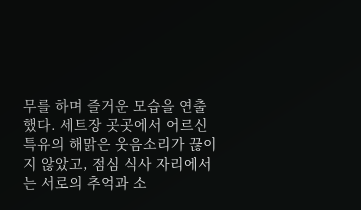무를 하며 즐거운 모습을 연출했다. 세트장 곳곳에서 어르신 특유의 해맑은 웃음소리가 끊이지 않았고, 점심 식사 자리에서는 서로의 추억과 소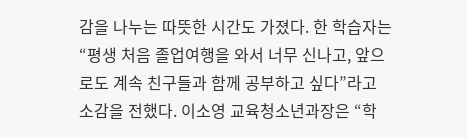감을 나누는 따뜻한 시간도 가졌다. 한 학습자는 “평생 처음 졸업여행을 와서 너무 신나고, 앞으로도 계속 친구들과 함께 공부하고 싶다”라고 소감을 전했다. 이소영 교육청소년과장은 “학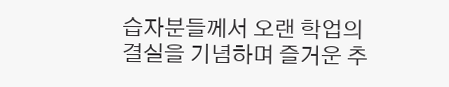습자분들께서 오랜 학업의 결실을 기념하며 즐거운 추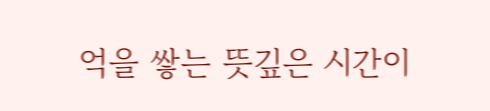억을 쌓는 뜻깊은 시간이